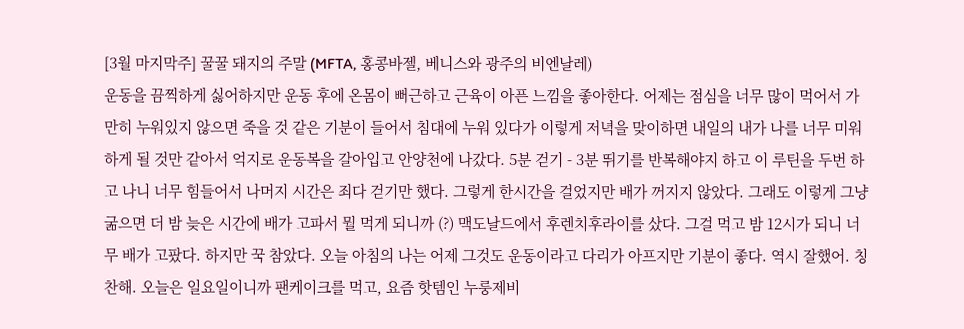[3월 마지막주] 꿀꿀 돼지의 주말 (MFTA, 홍콩바젤, 베니스와 광주의 비엔날레)
운동을 끔찍하게 싫어하지만 운동 후에 온몸이 뻐근하고 근육이 아픈 느낌을 좋아한다. 어제는 점심을 너무 많이 먹어서 가만히 누워있지 않으면 죽을 것 같은 기분이 들어서 침대에 누워 있다가 이렇게 저녁을 맞이하면 내일의 내가 나를 너무 미워하게 될 것만 같아서 억지로 운동복을 갈아입고 안양천에 나갔다. 5분 걷기 - 3분 뛰기를 반복해야지 하고 이 루틴을 두번 하고 나니 너무 힘들어서 나머지 시간은 죄다 걷기만 했다. 그렇게 한시간을 걸었지만 배가 꺼지지 않았다. 그래도 이렇게 그냥 굶으면 더 밤 늦은 시간에 배가 고파서 뭘 먹게 되니까 (?) 맥도날드에서 후렌치후라이를 샀다. 그걸 먹고 밤 12시가 되니 너무 배가 고팠다. 하지만 꾹 참았다. 오늘 아침의 나는 어제 그것도 운동이라고 다리가 아프지만 기분이 좋다. 역시 잘했어. 칭찬해. 오늘은 일요일이니까 팬케이크를 먹고, 요즘 핫템인 누룽제비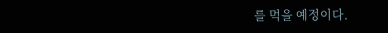를 먹을 예정이다.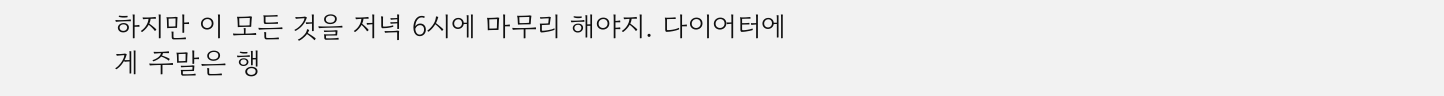하지만 이 모든 것을 저녁 6시에 마무리 해야지. 다이어터에게 주말은 행